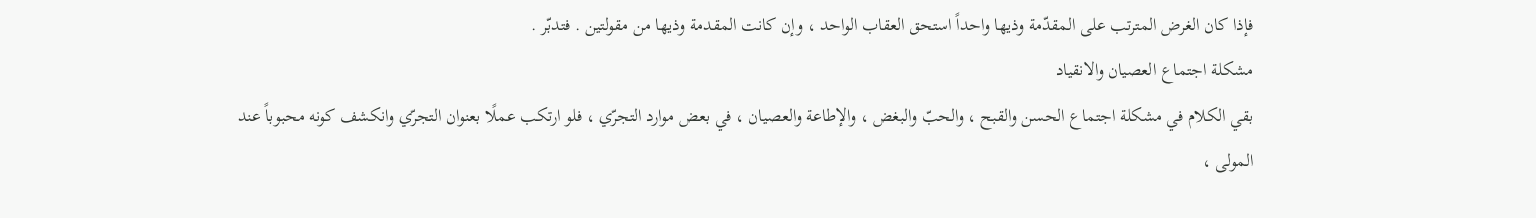فإذا كان الغرض المترتب على المقدّمة وذيها واحداً استحق العقاب الواحد ، وإن كانت المقدمة وذيها من مقولتين . فتدبّر .
مشكلة اجتماع العصيان والانقياد
بقي الكلام في مشكلة اجتماع الحسن والقبح ، والحبّ والبغض ، والإطاعة والعصيان ، في بعض موارد التجرّي ، فلو ارتكب عملًا بعنوان التجرّي وانكشف كونه محبوباً عند المولى ،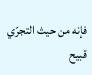فإنه من حيث التجرّي قبيح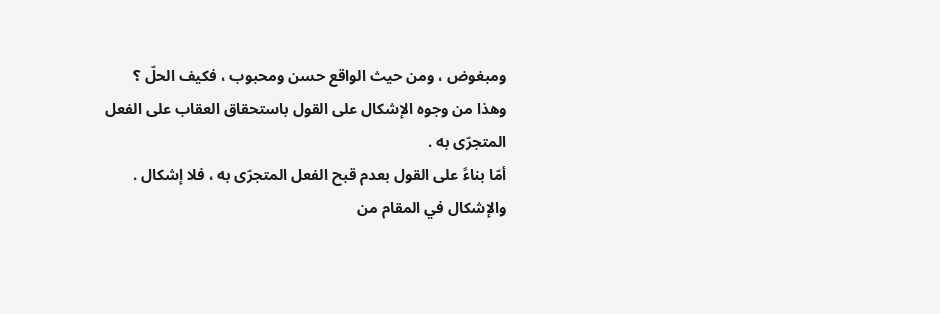ومبغوض ، ومن حيث الواقع حسن ومحبوب ، فكيف الحلّ ؟
وهذا من وجوه الإشكال على القول باستحقاق العقاب على الفعل المتجرّى به .
أمّا بناءً على القول بعدم قبح الفعل المتجرّى به ، فلا إشكال .
والإشكال في المقام من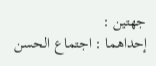جهتين :
إحداهما : اجتماع الحسن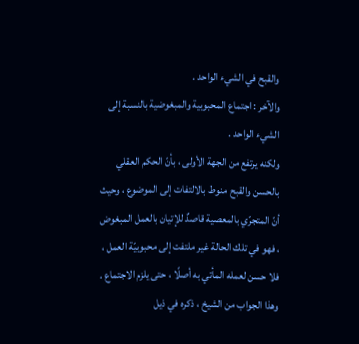والقبح في الشيء الواحد .
والآخر : اجتماع المحبوبية والمبغوضية بالنسبة إلى الشيء الواحد .
ولكنه يرتفع من الجهة الأولى ، بأنّ الحكم العقلي بالحسن والقبح منوط بالالتفات إلى الموضوع ، وحيث أنّ المتجرّي بالمعصية قاصدٌ للإتيان بالعمل المبغوض ، فهو في تلك الحالة غير ملتفت إلى محبوبيّة العمل ، فلا حسن لعمله المأتي به أصلًا ، حتى يلزم الاجتماع .
وهذا الجواب من الشيخ ، ذكره في ذيل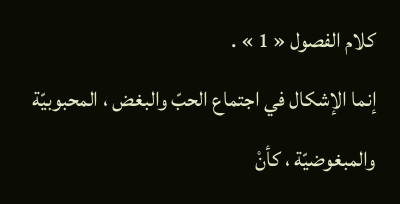كلام الفصول « 1 » .
إنما الإشكال في اجتماع الحبّ والبغض ، المحبوبيّة والمبغوضيّة ، كأنْ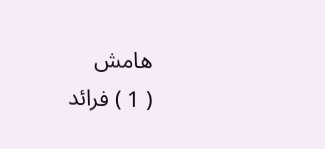هامش
( 1 ) فرائد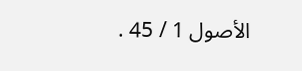الأصول 1 / 45 .